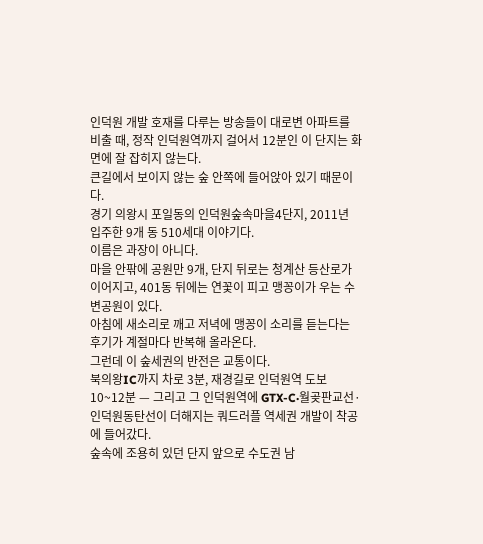인덕원 개발 호재를 다루는 방송들이 대로변 아파트를 비출 때, 정작 인덕원역까지 걸어서 12분인 이 단지는 화면에 잘 잡히지 않는다.
큰길에서 보이지 않는 숲 안쪽에 들어앉아 있기 때문이다.
경기 의왕시 포일동의 인덕원숲속마을4단지, 2011년 입주한 9개 동 510세대 이야기다.
이름은 과장이 아니다.
마을 안팎에 공원만 9개, 단지 뒤로는 청계산 등산로가 이어지고, 401동 뒤에는 연꽃이 피고 맹꽁이가 우는 수변공원이 있다.
아침에 새소리로 깨고 저녁에 맹꽁이 소리를 듣는다는 후기가 계절마다 반복해 올라온다.
그런데 이 숲세권의 반전은 교통이다.
북의왕IC까지 차로 3분, 재경길로 인덕원역 도보 10~12분 — 그리고 그 인덕원역에 GTX-C·월곶판교선·인덕원동탄선이 더해지는 쿼드러플 역세권 개발이 착공에 들어갔다.
숲속에 조용히 있던 단지 앞으로 수도권 남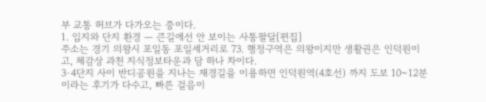부 교통 허브가 다가오는 중이다.
1. 입지와 단지 환경 — 큰길에선 안 보이는 사통팔달[편집]
주소는 경기 의왕시 포일동 포일세거리로 73. 행정구역은 의왕이지만 생활권은 인덕원이고, 체감상 과천 지식정보타운과 담 하나 차이다.
3·4단지 사이 반디공원을 지나는 재경길을 이용하면 인덕원역(4호선) 까지 도보 10~12분이라는 후기가 다수고, 빠른 걸음이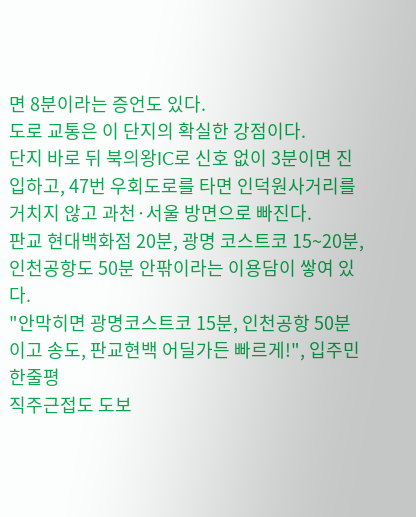면 8분이라는 증언도 있다.
도로 교통은 이 단지의 확실한 강점이다.
단지 바로 뒤 북의왕IC로 신호 없이 3분이면 진입하고, 47번 우회도로를 타면 인덕원사거리를 거치지 않고 과천·서울 방면으로 빠진다.
판교 현대백화점 20분, 광명 코스트코 15~20분, 인천공항도 50분 안팎이라는 이용담이 쌓여 있다.
"안막히면 광명코스트코 15분, 인천공항 50분이고 송도, 판교현백 어딜가든 빠르게!", 입주민 한줄평
직주근접도 도보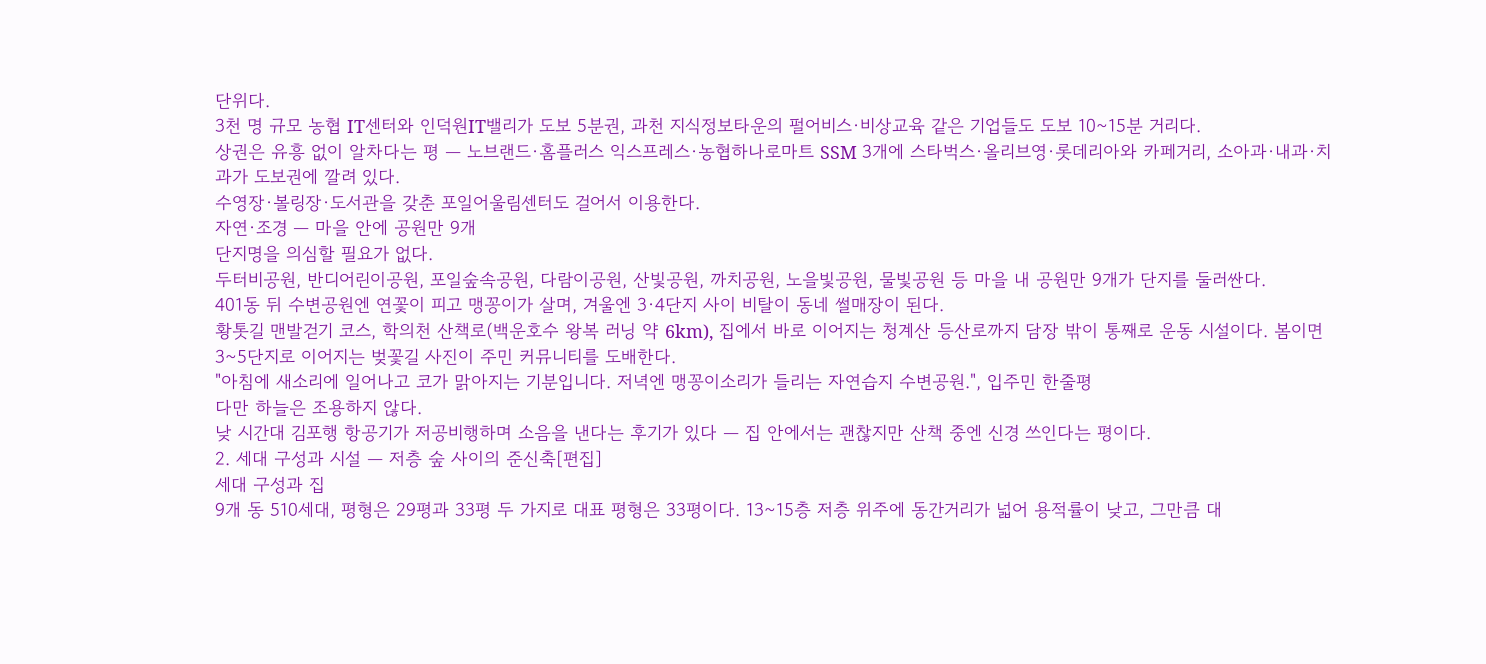단위다.
3천 명 규모 농협 IT센터와 인덕원IT밸리가 도보 5분권, 과천 지식정보타운의 펄어비스·비상교육 같은 기업들도 도보 10~15분 거리다.
상권은 유흥 없이 알차다는 평 — 노브랜드·홈플러스 익스프레스·농협하나로마트 SSM 3개에 스타벅스·올리브영·롯데리아와 카페거리, 소아과·내과·치과가 도보권에 깔려 있다.
수영장·볼링장·도서관을 갖춘 포일어울림센터도 걸어서 이용한다.
자연·조경 — 마을 안에 공원만 9개
단지명을 의심할 필요가 없다.
두터비공원, 반디어린이공원, 포일숲속공원, 다람이공원, 산빛공원, 까치공원, 노을빛공원, 물빛공원 등 마을 내 공원만 9개가 단지를 둘러싼다.
401동 뒤 수변공원엔 연꽃이 피고 맹꽁이가 살며, 겨울엔 3·4단지 사이 비탈이 동네 썰매장이 된다.
황톳길 맨발걷기 코스, 학의천 산책로(백운호수 왕복 러닝 약 6km), 집에서 바로 이어지는 청계산 등산로까지 담장 밖이 통째로 운동 시설이다. 봄이면 3~5단지로 이어지는 벚꽃길 사진이 주민 커뮤니티를 도배한다.
"아침에 새소리에 일어나고 코가 맑아지는 기분입니다. 저녁엔 맹꽁이소리가 들리는 자연습지 수변공원.", 입주민 한줄평
다만 하늘은 조용하지 않다.
낮 시간대 김포행 항공기가 저공비행하며 소음을 낸다는 후기가 있다 — 집 안에서는 괜찮지만 산책 중엔 신경 쓰인다는 평이다.
2. 세대 구성과 시설 — 저층 숲 사이의 준신축[편집]
세대 구성과 집
9개 동 510세대, 평형은 29평과 33평 두 가지로 대표 평형은 33평이다. 13~15층 저층 위주에 동간거리가 넓어 용적률이 낮고, 그만큼 대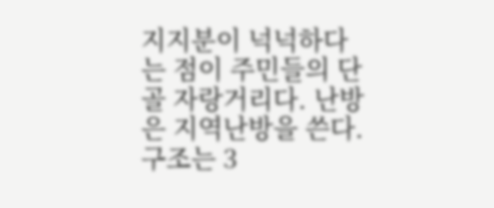지지분이 넉넉하다는 점이 주민들의 단골 자랑거리다. 난방은 지역난방을 쓴다.
구조는 3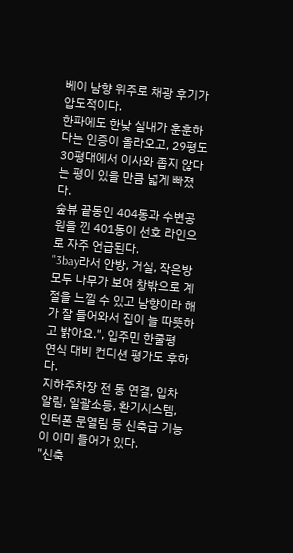베이 남향 위주로 채광 후기가 압도적이다.
한파에도 한낮 실내가 훈훈하다는 인증이 올라오고, 29평도 30평대에서 이사와 좁지 않다는 평이 있을 만큼 넓게 빠졌다.
숲뷰 끝동인 404동과 수변공원을 낀 401동이 선호 라인으로 자주 언급된다.
"3bay라서 안방, 거실, 작은방 모두 나무가 보여 창밖으로 계절을 느낄 수 있고 남향이라 해가 잘 들어와서 집이 늘 따뜻하고 밝아요.", 입주민 한줄평
연식 대비 컨디션 평가도 후하다.
지하주차장 전 동 연결, 입차 알림, 일괄소등, 환기시스템, 인터폰 문열림 등 신축급 기능이 이미 들어가 있다.
"신축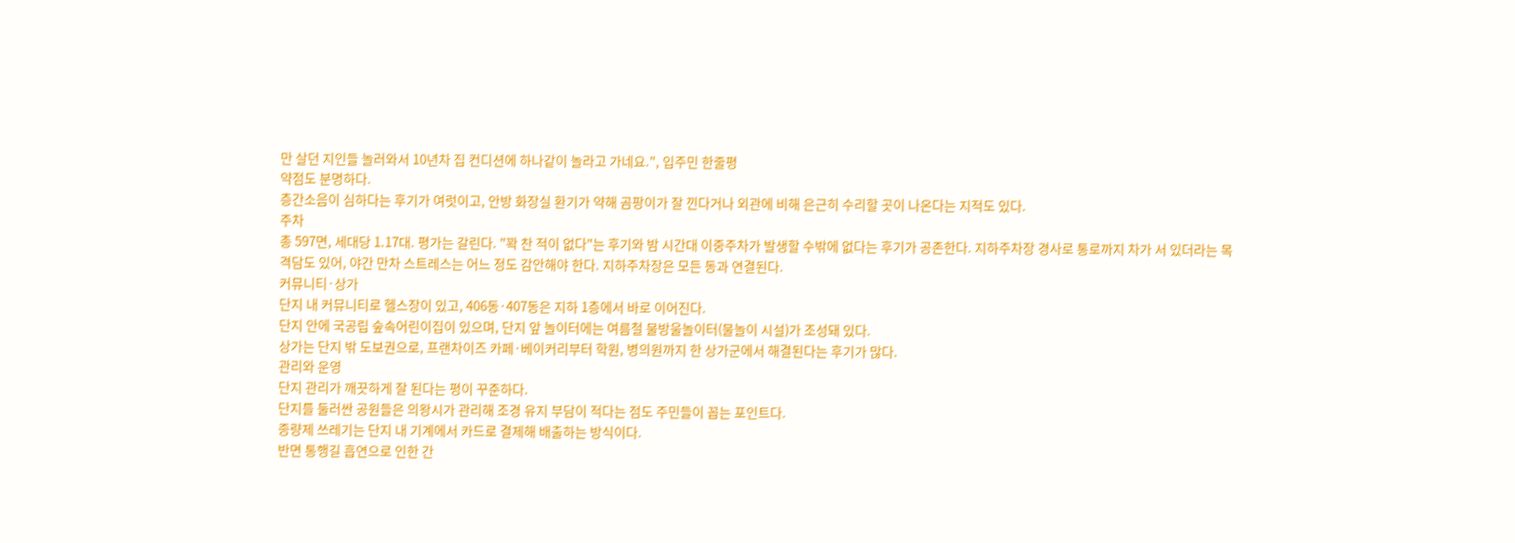만 살던 지인들 놀러와서 10년차 집 컨디션에 하나같이 놀라고 가네요.", 입주민 한줄평
약점도 분명하다.
층간소음이 심하다는 후기가 여럿이고, 안방 화장실 환기가 약해 곰팡이가 잘 낀다거나 외관에 비해 은근히 수리할 곳이 나온다는 지적도 있다.
주차
총 597면, 세대당 1.17대. 평가는 갈린다. "꽉 찬 적이 없다"는 후기와 밤 시간대 이중주차가 발생할 수밖에 없다는 후기가 공존한다. 지하주차장 경사로 통로까지 차가 서 있더라는 목격담도 있어, 야간 만차 스트레스는 어느 정도 감안해야 한다. 지하주차장은 모든 동과 연결된다.
커뮤니티·상가
단지 내 커뮤니티로 헬스장이 있고, 406동·407동은 지하 1층에서 바로 이어진다.
단지 안에 국공립 숲속어린이집이 있으며, 단지 앞 놀이터에는 여름철 물방울놀이터(물놀이 시설)가 조성돼 있다.
상가는 단지 밖 도보권으로, 프랜차이즈 카페·베이커리부터 학원, 병의원까지 한 상가군에서 해결된다는 후기가 많다.
관리와 운영
단지 관리가 깨끗하게 잘 된다는 평이 꾸준하다.
단지를 둘러싼 공원들은 의왕시가 관리해 조경 유지 부담이 적다는 점도 주민들이 꼽는 포인트다.
종량제 쓰레기는 단지 내 기계에서 카드로 결제해 배출하는 방식이다.
반면 통행길 흡연으로 인한 간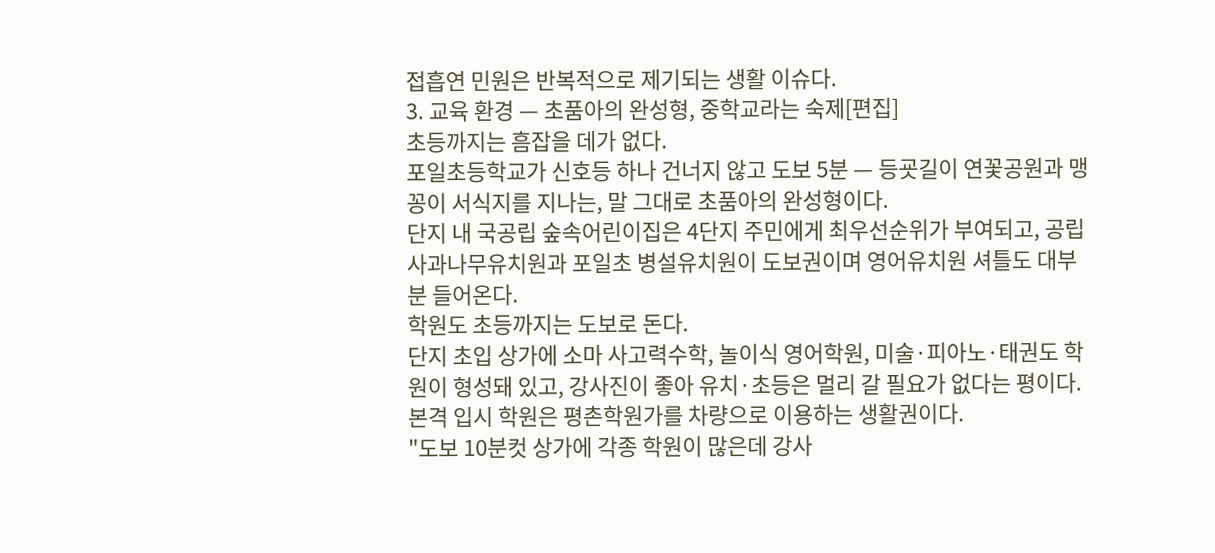접흡연 민원은 반복적으로 제기되는 생활 이슈다.
3. 교육 환경 — 초품아의 완성형, 중학교라는 숙제[편집]
초등까지는 흠잡을 데가 없다.
포일초등학교가 신호등 하나 건너지 않고 도보 5분 — 등굣길이 연꽃공원과 맹꽁이 서식지를 지나는, 말 그대로 초품아의 완성형이다.
단지 내 국공립 숲속어린이집은 4단지 주민에게 최우선순위가 부여되고, 공립 사과나무유치원과 포일초 병설유치원이 도보권이며 영어유치원 셔틀도 대부분 들어온다.
학원도 초등까지는 도보로 돈다.
단지 초입 상가에 소마 사고력수학, 놀이식 영어학원, 미술·피아노·태권도 학원이 형성돼 있고, 강사진이 좋아 유치·초등은 멀리 갈 필요가 없다는 평이다.
본격 입시 학원은 평촌학원가를 차량으로 이용하는 생활권이다.
"도보 10분컷 상가에 각종 학원이 많은데 강사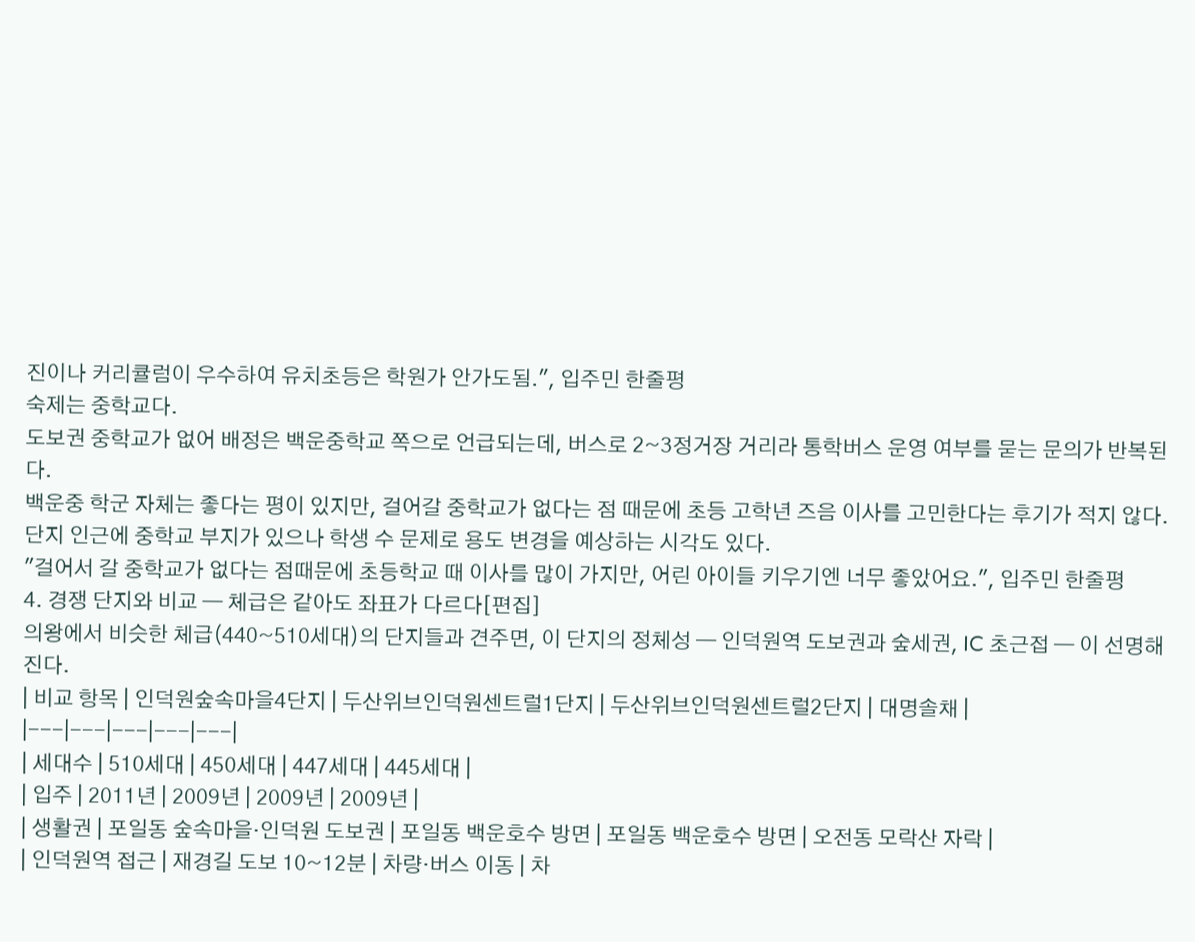진이나 커리큘럼이 우수하여 유치초등은 학원가 안가도됨.", 입주민 한줄평
숙제는 중학교다.
도보권 중학교가 없어 배정은 백운중학교 쪽으로 언급되는데, 버스로 2~3정거장 거리라 통학버스 운영 여부를 묻는 문의가 반복된다.
백운중 학군 자체는 좋다는 평이 있지만, 걸어갈 중학교가 없다는 점 때문에 초등 고학년 즈음 이사를 고민한다는 후기가 적지 않다.
단지 인근에 중학교 부지가 있으나 학생 수 문제로 용도 변경을 예상하는 시각도 있다.
"걸어서 갈 중학교가 없다는 점때문에 초등학교 때 이사를 많이 가지만, 어린 아이들 키우기엔 너무 좋았어요.", 입주민 한줄평
4. 경쟁 단지와 비교 — 체급은 같아도 좌표가 다르다[편집]
의왕에서 비슷한 체급(440~510세대)의 단지들과 견주면, 이 단지의 정체성 — 인덕원역 도보권과 숲세권, IC 초근접 — 이 선명해진다.
| 비교 항목 | 인덕원숲속마을4단지 | 두산위브인덕원센트럴1단지 | 두산위브인덕원센트럴2단지 | 대명솔채 |
|---|---|---|---|---|
| 세대수 | 510세대 | 450세대 | 447세대 | 445세대 |
| 입주 | 2011년 | 2009년 | 2009년 | 2009년 |
| 생활권 | 포일동 숲속마을·인덕원 도보권 | 포일동 백운호수 방면 | 포일동 백운호수 방면 | 오전동 모락산 자락 |
| 인덕원역 접근 | 재경길 도보 10~12분 | 차량·버스 이동 | 차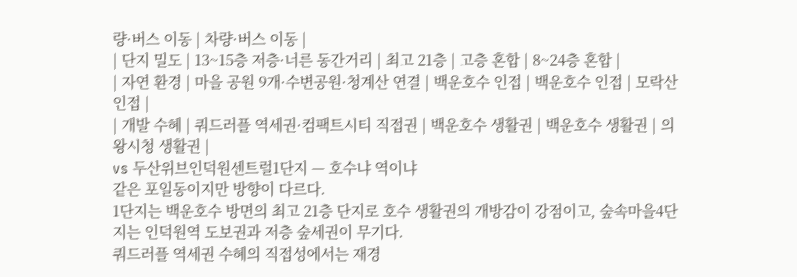량·버스 이동 | 차량·버스 이동 |
| 단지 밀도 | 13~15층 저층·너른 동간거리 | 최고 21층 | 고층 혼합 | 8~24층 혼합 |
| 자연 환경 | 마을 공원 9개·수변공원·청계산 연결 | 백운호수 인접 | 백운호수 인접 | 모락산 인접 |
| 개발 수혜 | 쿼드러플 역세권·컴팩트시티 직접권 | 백운호수 생활권 | 백운호수 생활권 | 의왕시청 생활권 |
vs 두산위브인덕원센트럴1단지 — 호수냐 역이냐
같은 포일동이지만 방향이 다르다.
1단지는 백운호수 방면의 최고 21층 단지로 호수 생활권의 개방감이 강점이고, 숲속마을4단지는 인덕원역 도보권과 저층 숲세권이 무기다.
쿼드러플 역세권 수혜의 직접성에서는 재경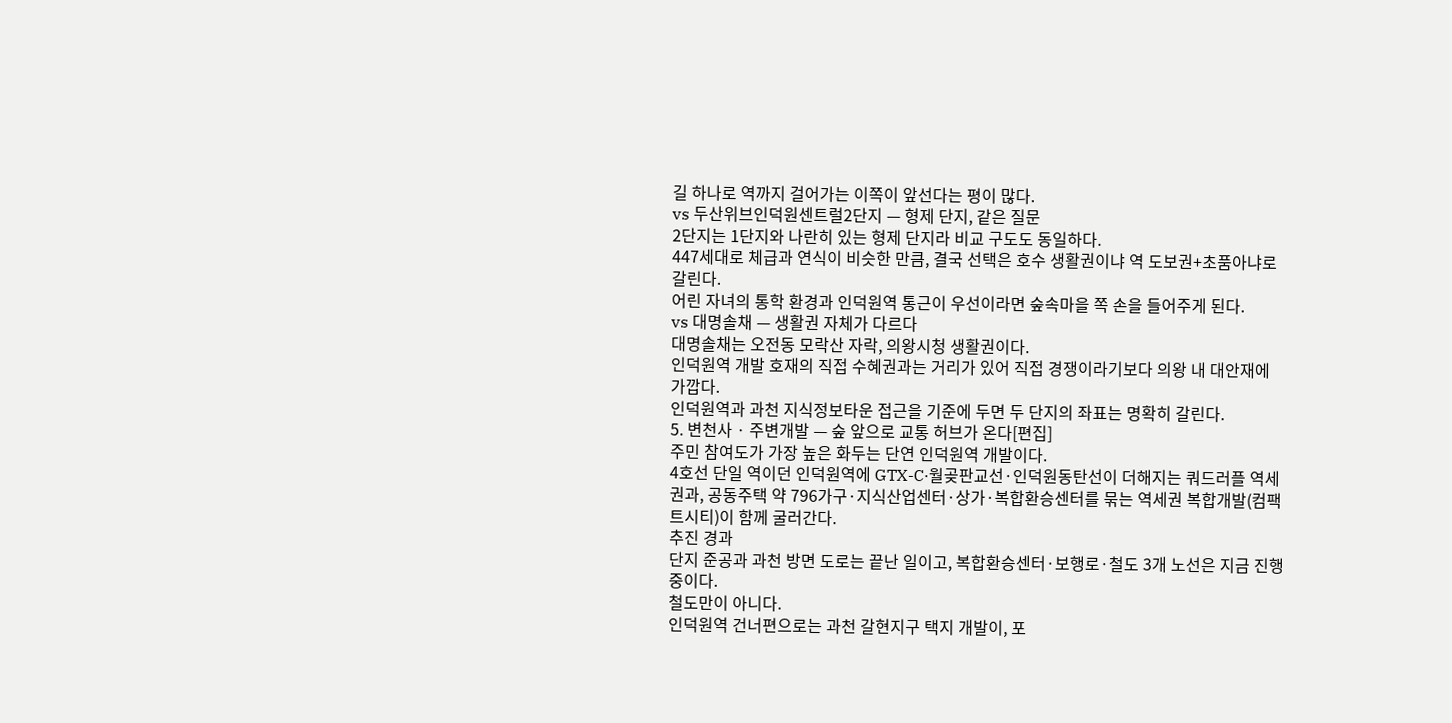길 하나로 역까지 걸어가는 이쪽이 앞선다는 평이 많다.
vs 두산위브인덕원센트럴2단지 — 형제 단지, 같은 질문
2단지는 1단지와 나란히 있는 형제 단지라 비교 구도도 동일하다.
447세대로 체급과 연식이 비슷한 만큼, 결국 선택은 호수 생활권이냐 역 도보권+초품아냐로 갈린다.
어린 자녀의 통학 환경과 인덕원역 통근이 우선이라면 숲속마을 쪽 손을 들어주게 된다.
vs 대명솔채 — 생활권 자체가 다르다
대명솔채는 오전동 모락산 자락, 의왕시청 생활권이다.
인덕원역 개발 호재의 직접 수혜권과는 거리가 있어 직접 경쟁이라기보다 의왕 내 대안재에 가깝다.
인덕원역과 과천 지식정보타운 접근을 기준에 두면 두 단지의 좌표는 명확히 갈린다.
5. 변천사 · 주변개발 — 숲 앞으로 교통 허브가 온다[편집]
주민 참여도가 가장 높은 화두는 단연 인덕원역 개발이다.
4호선 단일 역이던 인덕원역에 GTX-C·월곶판교선·인덕원동탄선이 더해지는 쿼드러플 역세권과, 공동주택 약 796가구·지식산업센터·상가·복합환승센터를 묶는 역세권 복합개발(컴팩트시티)이 함께 굴러간다.
추진 경과
단지 준공과 과천 방면 도로는 끝난 일이고, 복합환승센터·보행로·철도 3개 노선은 지금 진행 중이다.
철도만이 아니다.
인덕원역 건너편으로는 과천 갈현지구 택지 개발이, 포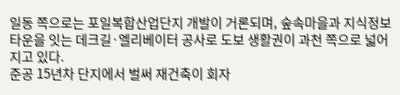일동 쪽으로는 포일복합산업단지 개발이 거론되며, 숲속마을과 지식정보타운을 잇는 데크길·엘리베이터 공사로 도보 생활권이 과천 쪽으로 넓어지고 있다.
준공 15년차 단지에서 벌써 재건축이 회자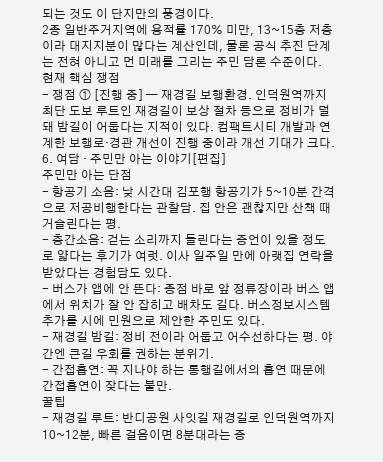되는 것도 이 단지만의 풍경이다.
2종 일반주거지역에 용적률 170% 미만, 13~15층 저층이라 대지지분이 많다는 계산인데, 물론 공식 추진 단계는 전혀 아니고 먼 미래를 그리는 주민 담론 수준이다.
현재 핵심 쟁점
- 쟁점 ① [진행 중] — 재경길 보행환경. 인덕원역까지 최단 도보 루트인 재경길이 보상 절차 등으로 정비가 덜 돼 밤길이 어둡다는 지적이 있다. 컴팩트시티 개발과 연계한 보행로·경관 개선이 진행 중이라 개선 기대가 크다.
6. 여담 · 주민만 아는 이야기[편집]
주민만 아는 단점
- 항공기 소음: 낮 시간대 김포행 항공기가 5~10분 간격으로 저공비행한다는 관찰담. 집 안은 괜찮지만 산책 때 거슬린다는 평.
- 층간소음: 걷는 소리까지 들린다는 증언이 있을 정도로 얇다는 후기가 여럿. 이사 일주일 만에 아랫집 연락을 받았다는 경험담도 있다.
- 버스가 앱에 안 뜬다: 종점 바로 앞 정류장이라 버스 앱에서 위치가 잘 안 잡히고 배차도 길다. 버스정보시스템 추가를 시에 민원으로 제안한 주민도 있다.
- 재경길 밤길: 정비 전이라 어둡고 어수선하다는 평. 야간엔 큰길 우회를 권하는 분위기.
- 간접흡연: 꼭 지나야 하는 통행길에서의 흡연 때문에 간접흡연이 잦다는 불만.
꿀팁
- 재경길 루트: 반디공원 사잇길 재경길로 인덕원역까지 10~12분, 빠른 걸음이면 8분대라는 증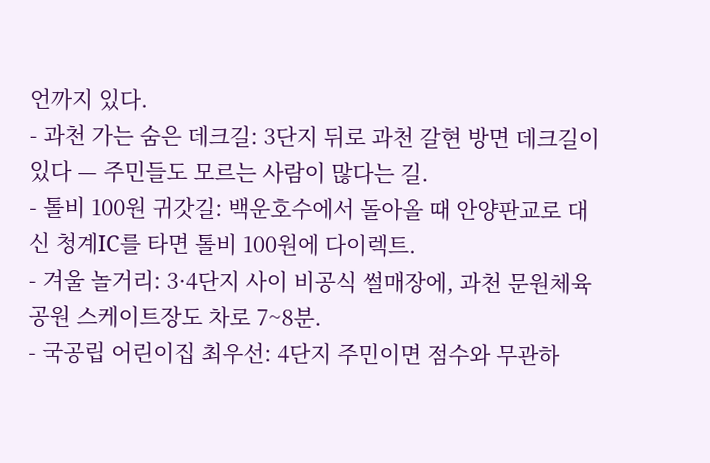언까지 있다.
- 과천 가는 숨은 데크길: 3단지 뒤로 과천 갈현 방면 데크길이 있다 — 주민들도 모르는 사람이 많다는 길.
- 톨비 100원 귀갓길: 백운호수에서 돌아올 때 안양판교로 대신 청계IC를 타면 톨비 100원에 다이렉트.
- 겨울 놀거리: 3·4단지 사이 비공식 썰매장에, 과천 문원체육공원 스케이트장도 차로 7~8분.
- 국공립 어린이집 최우선: 4단지 주민이면 점수와 무관하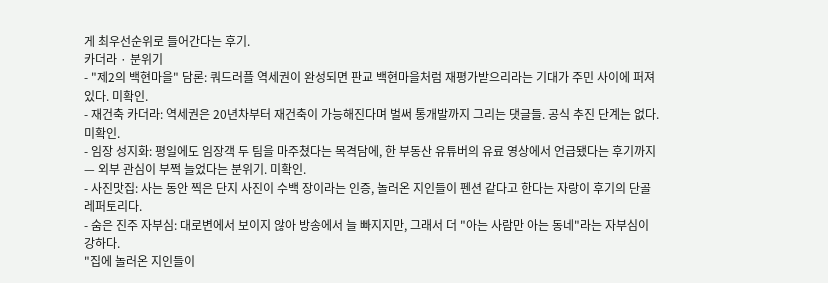게 최우선순위로 들어간다는 후기.
카더라 · 분위기
- "제2의 백현마을" 담론: 쿼드러플 역세권이 완성되면 판교 백현마을처럼 재평가받으리라는 기대가 주민 사이에 퍼져 있다. 미확인.
- 재건축 카더라: 역세권은 20년차부터 재건축이 가능해진다며 벌써 통개발까지 그리는 댓글들. 공식 추진 단계는 없다. 미확인.
- 임장 성지화: 평일에도 임장객 두 팀을 마주쳤다는 목격담에, 한 부동산 유튜버의 유료 영상에서 언급됐다는 후기까지 — 외부 관심이 부쩍 늘었다는 분위기. 미확인.
- 사진맛집: 사는 동안 찍은 단지 사진이 수백 장이라는 인증, 놀러온 지인들이 펜션 같다고 한다는 자랑이 후기의 단골 레퍼토리다.
- 숨은 진주 자부심: 대로변에서 보이지 않아 방송에서 늘 빠지지만, 그래서 더 "아는 사람만 아는 동네"라는 자부심이 강하다.
"집에 놀러온 지인들이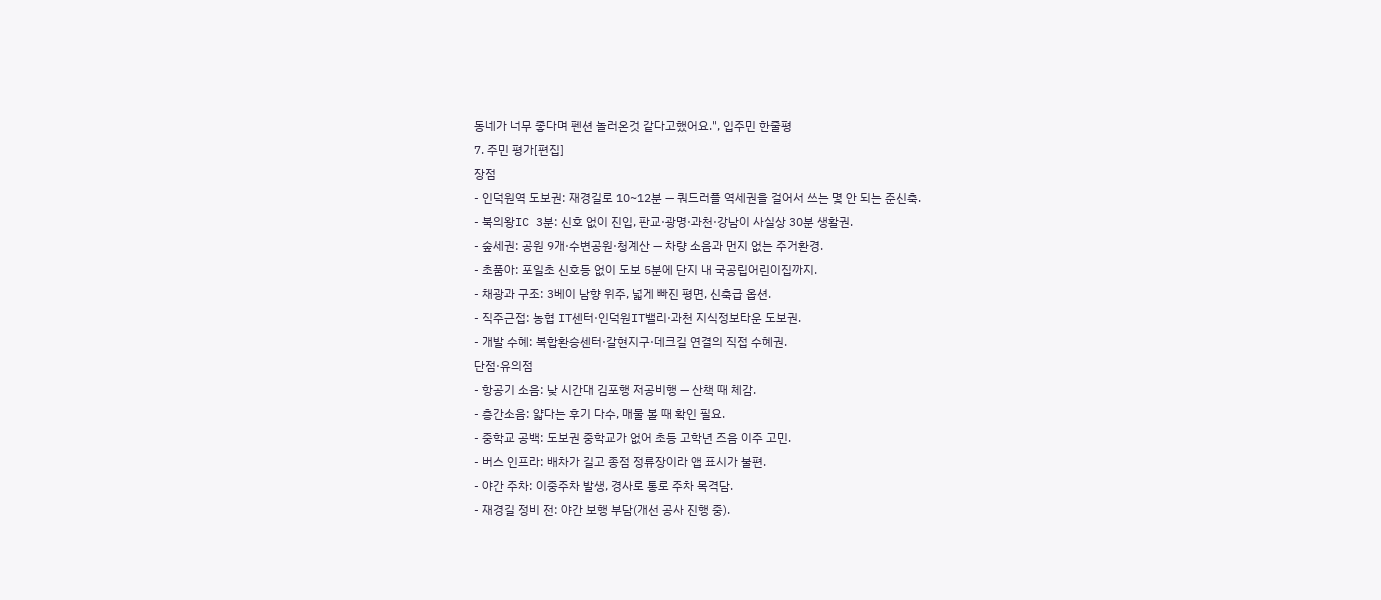동네가 너무 좋다며 펜션 놀러온것 같다고했어요.", 입주민 한줄평
7. 주민 평가[편집]
장점
- 인덕원역 도보권: 재경길로 10~12분 — 쿼드러플 역세권을 걸어서 쓰는 몇 안 되는 준신축.
- 북의왕IC 3분: 신호 없이 진입, 판교·광명·과천·강남이 사실상 30분 생활권.
- 숲세권: 공원 9개·수변공원·청계산 — 차량 소음과 먼지 없는 주거환경.
- 초품아: 포일초 신호등 없이 도보 5분에 단지 내 국공립어린이집까지.
- 채광과 구조: 3베이 남향 위주, 넓게 빠진 평면, 신축급 옵션.
- 직주근접: 농협 IT센터·인덕원IT밸리·과천 지식정보타운 도보권.
- 개발 수혜: 복합환승센터·갈현지구·데크길 연결의 직접 수혜권.
단점·유의점
- 항공기 소음: 낮 시간대 김포행 저공비행 — 산책 때 체감.
- 층간소음: 얇다는 후기 다수, 매물 볼 때 확인 필요.
- 중학교 공백: 도보권 중학교가 없어 초등 고학년 즈음 이주 고민.
- 버스 인프라: 배차가 길고 종점 정류장이라 앱 표시가 불편.
- 야간 주차: 이중주차 발생, 경사로 통로 주차 목격담.
- 재경길 정비 전: 야간 보행 부담(개선 공사 진행 중).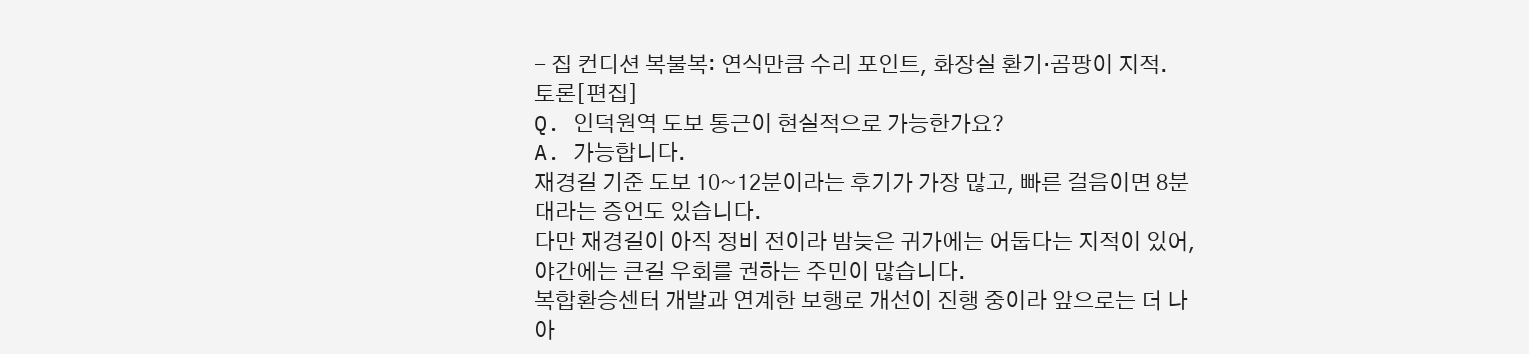- 집 컨디션 복불복: 연식만큼 수리 포인트, 화장실 환기·곰팡이 지적.
토론[편집]
Q. 인덕원역 도보 통근이 현실적으로 가능한가요?
A. 가능합니다.
재경길 기준 도보 10~12분이라는 후기가 가장 많고, 빠른 걸음이면 8분대라는 증언도 있습니다.
다만 재경길이 아직 정비 전이라 밤늦은 귀가에는 어둡다는 지적이 있어, 야간에는 큰길 우회를 권하는 주민이 많습니다.
복합환승센터 개발과 연계한 보행로 개선이 진행 중이라 앞으로는 더 나아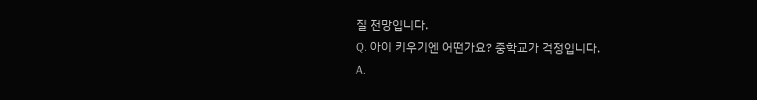질 전망입니다.
Q. 아이 키우기엔 어떤가요? 중학교가 걱정입니다.
A.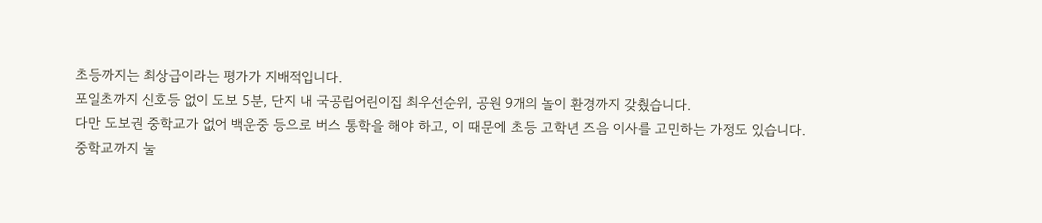초등까지는 최상급이라는 평가가 지배적입니다.
포일초까지 신호등 없이 도보 5분, 단지 내 국공립어린이집 최우선순위, 공원 9개의 놀이 환경까지 갖췄습니다.
다만 도보권 중학교가 없어 백운중 등으로 버스 통학을 해야 하고, 이 때문에 초등 고학년 즈음 이사를 고민하는 가정도 있습니다.
중학교까지 눌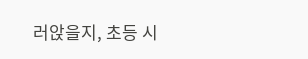러앉을지, 초등 시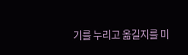기를 누리고 옮길지를 미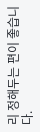리 정해두는 편이 좋습니다.